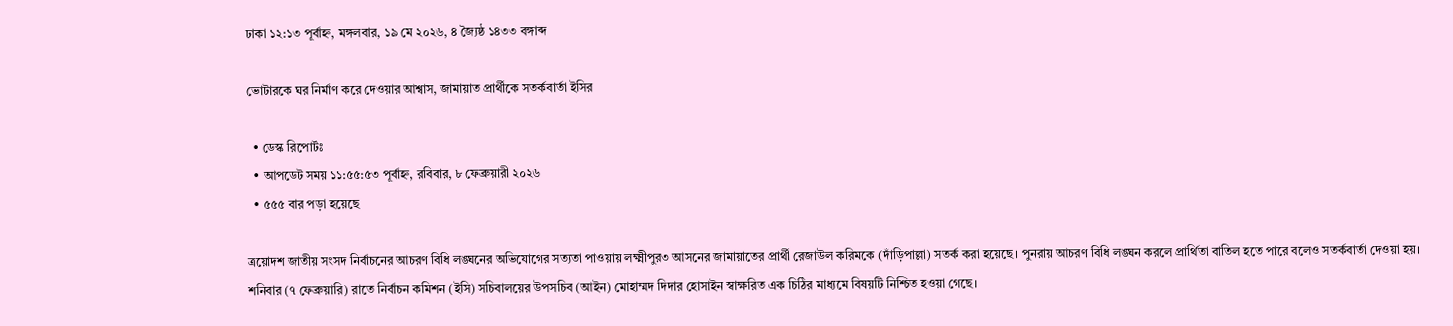ঢাকা ১২:১৩ পূর্বাহ্ন, মঙ্গলবার, ১৯ মে ২০২৬, ৪ জ্যৈষ্ঠ ১৪৩৩ বঙ্গাব্দ

ভোটারকে ঘর নির্মাণ করে দেওয়ার আশ্বাস, জামায়াত প্রার্থীকে সতর্কবার্তা ইসির

  • ডেস্ক রিপোর্টঃ
  • আপডেট সময় ১১:৫৫:৫৩ পূর্বাহ্ন, রবিবার, ৮ ফেব্রুয়ারী ২০২৬
  • ৫৫৫ বার পড়া হয়েছে

ত্রয়োদশ জাতীয় সংসদ নির্বাচনের আচরণ বিধি লঙ্ঘনের অভিযোগের সত্যতা পাওয়ায় লক্ষ্মীপুর৩ আসনের জামায়াতের প্রার্থী রেজাউল করিমকে (দাঁড়িপাল্লা) সতর্ক করা হয়েছে। পুনরায় আচরণ বিধি লঙ্ঘন করলে প্রার্থিতা বাতিল হতে পারে বলেও সতর্কবার্তা দেওয়া হয়। শনিবার (৭ ফেব্রুয়ারি) রাতে নির্বাচন কমিশন (ইসি) সচিবালয়ের উপসচিব (আইন) মোহাম্মদ দিদার হোসাইন স্বাক্ষরিত এক চিঠির মাধ্যমে বিষয়টি নিশ্চিত হওয়া গেছে।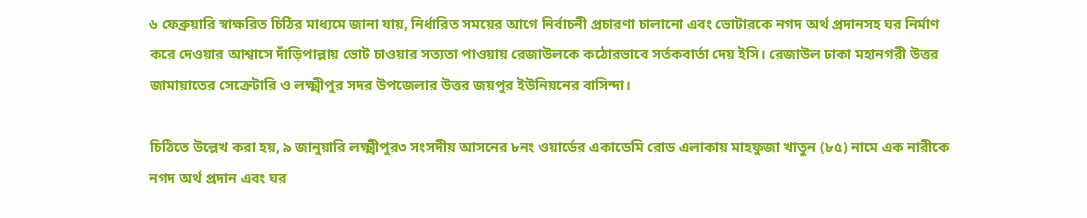৬ ফেব্রুয়ারি স্বাক্ষরিত চিঠির মাধ্যমে জানা যায়, নির্ধারিত সময়ের আগে নির্বাচনী প্রচারণা চালানো এবং ভোটারকে নগদ অর্থ প্রদানসহ ঘর নির্মাণ করে দেওয়ার আশ্বাসে দাঁড়িপাল্লায় ভোট চাওয়ার সত্যতা পাওয়ায় রেজাউলকে কঠোরভাবে সর্তকবার্তা দেয় ইসি। রেজাউল ঢাকা মহানগরী উত্তর জামায়াতের সেক্রেটারি ও লক্ষ্মীপুর সদর উপজেলার উত্তর জয়পুর ইউনিয়নের বাসিন্দা।

চিঠিতে উল্লেখ করা হয়, ৯ জানুয়ারি লক্ষ্মীপুর৩ সংসদীয় আসনের ৮নং ওয়ার্ডের একাডেমি রোড এলাকায় মাহফুজা খাতুন (৮৫) নামে এক নারীকে নগদ অর্থ প্রদান এবং ঘর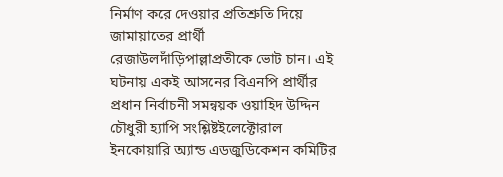নির্মাণ করে দেওয়ার প্রতিশ্রুতি দিয়ে জামায়াতের প্রার্থী রেজাউলদাঁড়িপাল্লাপ্রতীকে ভোট চান। এই ঘটনায় একই আসনের বিএনপি প্রার্থীর প্রধান নির্বাচনী সমন্বয়ক ওয়াহিদ উদ্দিন চৌধুরী হ্যাপি সংশ্লিষ্টইলেক্টোরাল ইনকোয়ারি অ্যান্ড এডজুডিকেশন কমিটির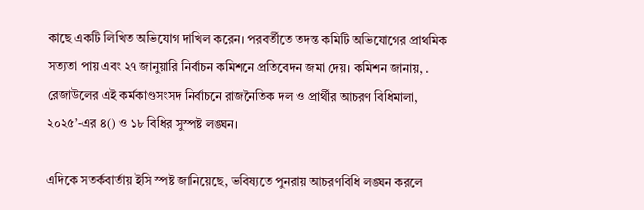কাছে একটি লিখিত অভিযোগ দাখিল করেন। পরবর্তীতে তদন্ত কমিটি অভিযোগের প্রাথমিক সত্যতা পায় এবং ২৭ জানুয়ারি নির্বাচন কমিশনে প্রতিবেদন জমা দেয়। কমিশন জানায়, . রেজাউলের এই কর্মকাণ্ডসংসদ নির্বাচনে রাজনৈতিক দল ও প্রার্থীর আচরণ বিধিমালা, ২০২৫’-এর ৪() ও ১৮ বিধির সুস্পষ্ট লঙ্ঘন।

এদিকে সতর্কবার্তায় ইসি স্পষ্ট জানিয়েছে, ভবিষ্যতে পুনরায় আচরণবিধি লঙ্ঘন করলে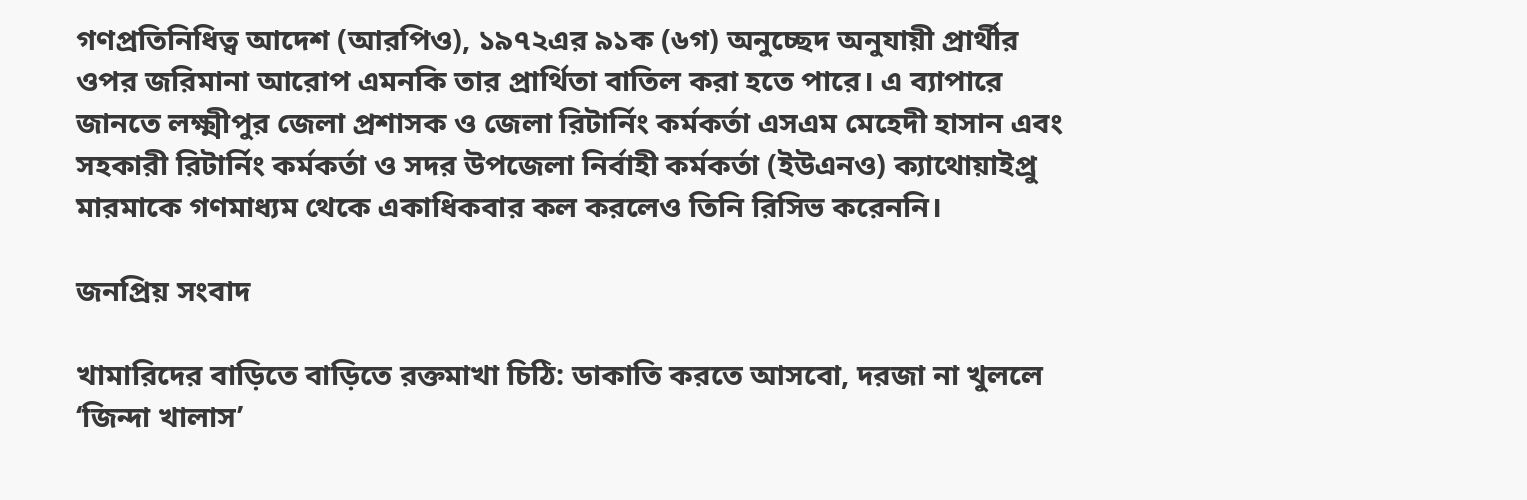গণপ্রতিনিধিত্ব আদেশ (আরপিও), ১৯৭২এর ৯১ক (৬গ) অনুচ্ছেদ অনুযায়ী প্রার্থীর ওপর জরিমানা আরোপ এমনকি তার প্রার্থিতা বাতিল করা হতে পারে। এ ব্যাপারে জানতে লক্ষ্মীপুর জেলা প্রশাসক ও জেলা রিটার্নিং কর্মকর্তা এসএম মেহেদী হাসান এবং সহকারী রিটার্নিং কর্মকর্তা ও সদর উপজেলা নির্বাহী কর্মকর্তা (ইউএনও) ক্যাথোয়াইপ্রু মারমাকে গণমাধ্যম থেকে একাধিকবার কল করলেও তিনি রিসিভ করেননি।

জনপ্রিয় সংবাদ

খামারিদের বাড়িতে বাড়িতে রক্তমাখা চিঠি: ডাকাতি করতে আসবো, দরজা না খুললে ‘জিন্দা খালাস’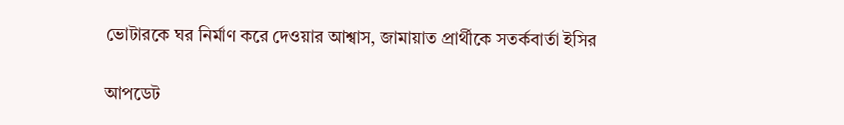ভোটারকে ঘর নির্মাণ করে দেওয়ার আশ্বাস, জামায়াত প্রার্থীকে সতর্কবার্তা ইসির

আপডেট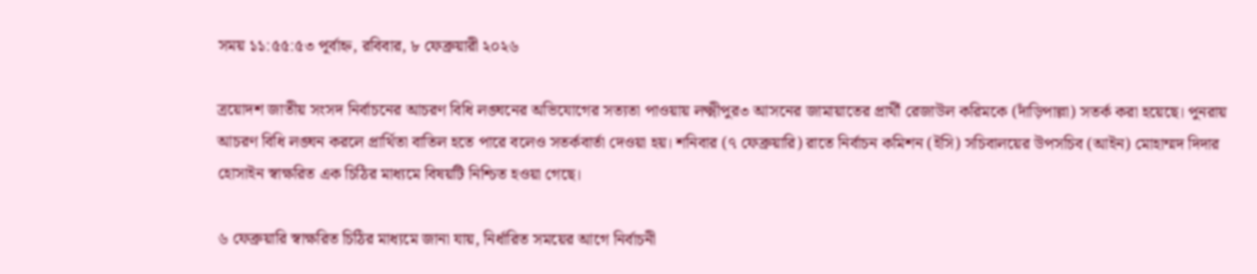সময় ১১:৫৫:৫৩ পূর্বাহ্ন, রবিবার, ৮ ফেব্রুয়ারী ২০২৬

ত্রয়োদশ জাতীয় সংসদ নির্বাচনের আচরণ বিধি লঙ্ঘনের অভিযোগের সত্যতা পাওয়ায় লক্ষ্মীপুর৩ আসনের জামায়াতের প্রার্থী রেজাউল করিমকে (দাঁড়িপাল্লা) সতর্ক করা হয়েছে। পুনরায় আচরণ বিধি লঙ্ঘন করলে প্রার্থিতা বাতিল হতে পারে বলেও সতর্কবার্তা দেওয়া হয়। শনিবার (৭ ফেব্রুয়ারি) রাতে নির্বাচন কমিশন (ইসি) সচিবালয়ের উপসচিব (আইন) মোহাম্মদ দিদার হোসাইন স্বাক্ষরিত এক চিঠির মাধ্যমে বিষয়টি নিশ্চিত হওয়া গেছে।

৬ ফেব্রুয়ারি স্বাক্ষরিত চিঠির মাধ্যমে জানা যায়, নির্ধারিত সময়ের আগে নির্বাচনী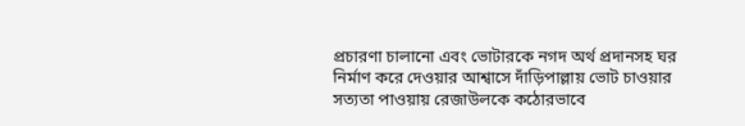প্রচারণা চালানো এবং ভোটারকে নগদ অর্থ প্রদানসহ ঘর নির্মাণ করে দেওয়ার আশ্বাসে দাঁড়িপাল্লায় ভোট চাওয়ার সত্যতা পাওয়ায় রেজাউলকে কঠোরভাবে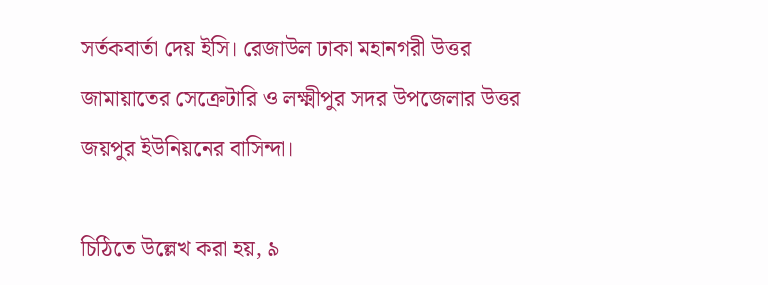সর্তকবার্তা দেয় ইসি। রেজাউল ঢাকা মহানগরী উত্তর জামায়াতের সেক্রেটারি ও লক্ষ্মীপুর সদর উপজেলার উত্তর জয়পুর ইউনিয়নের বাসিন্দা।

চিঠিতে উল্লেখ করা হয়, ৯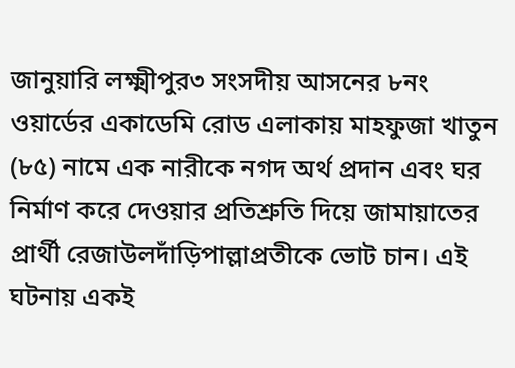জানুয়ারি লক্ষ্মীপুর৩ সংসদীয় আসনের ৮নং ওয়ার্ডের একাডেমি রোড এলাকায় মাহফুজা খাতুন (৮৫) নামে এক নারীকে নগদ অর্থ প্রদান এবং ঘর নির্মাণ করে দেওয়ার প্রতিশ্রুতি দিয়ে জামায়াতের প্রার্থী রেজাউলদাঁড়িপাল্লাপ্রতীকে ভোট চান। এই ঘটনায় একই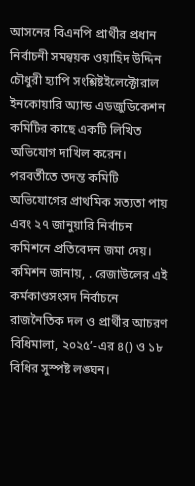আসনের বিএনপি প্রার্থীর প্রধান নির্বাচনী সমন্বয়ক ওয়াহিদ উদ্দিন চৌধুরী হ্যাপি সংশ্লিষ্টইলেক্টোরাল ইনকোয়ারি অ্যান্ড এডজুডিকেশন কমিটির কাছে একটি লিখিত অভিযোগ দাখিল করেন। পরবর্তীতে তদন্ত কমিটি অভিযোগের প্রাথমিক সত্যতা পায় এবং ২৭ জানুয়ারি নির্বাচন কমিশনে প্রতিবেদন জমা দেয়। কমিশন জানায়, . রেজাউলের এই কর্মকাণ্ডসংসদ নির্বাচনে রাজনৈতিক দল ও প্রার্থীর আচরণ বিধিমালা, ২০২৫’-এর ৪() ও ১৮ বিধির সুস্পষ্ট লঙ্ঘন।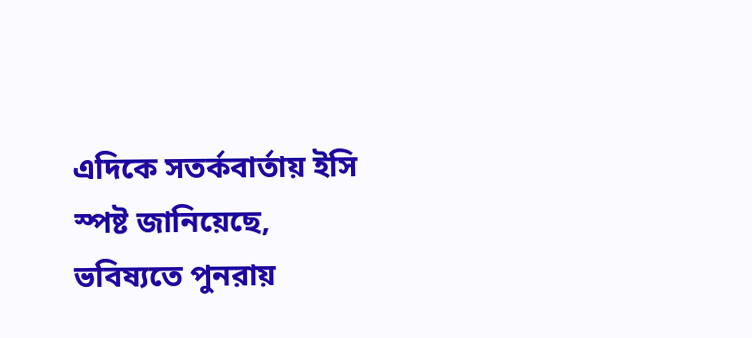এদিকে সতর্কবার্তায় ইসি স্পষ্ট জানিয়েছে, ভবিষ্যতে পুনরায়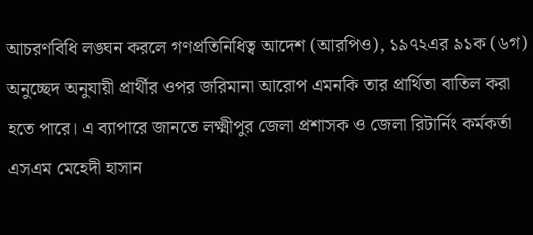আচরণবিধি লঙ্ঘন করলে গণপ্রতিনিধিত্ব আদেশ (আরপিও), ১৯৭২এর ৯১ক (৬গ) অনুচ্ছেদ অনুযায়ী প্রার্থীর ওপর জরিমানা আরোপ এমনকি তার প্রার্থিতা বাতিল করা হতে পারে। এ ব্যাপারে জানতে লক্ষ্মীপুর জেলা প্রশাসক ও জেলা রিটার্নিং কর্মকর্তা এসএম মেহেদী হাসান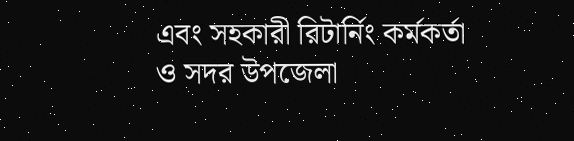এবং সহকারী রিটার্নিং কর্মকর্তা ও সদর উপজেলা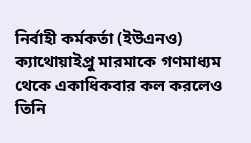নির্বাহী কর্মকর্তা (ইউএনও) ক্যাথোয়াইপ্রু মারমাকে গণমাধ্যম থেকে একাধিকবার কল করলেও তিনি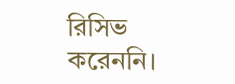রিসিভ করেননি।